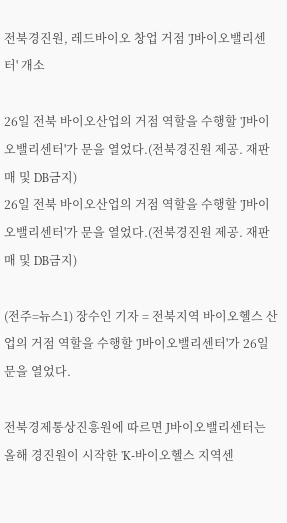전북경진원, 레드바이오 창업 거점 'J바이오밸리센터' 개소

26일 전북 바이오산업의 거점 역할을 수행할 'J바이오밸리센터'가 문을 열었다.(전북경진원 제공. 재판매 및 DB금지)
26일 전북 바이오산업의 거점 역할을 수행할 'J바이오밸리센터'가 문을 열었다.(전북경진원 제공. 재판매 및 DB금지)

(전주=뉴스1) 장수인 기자 = 전북지역 바이오헬스 산업의 거점 역할을 수행할 'J바이오밸리센터'가 26일 문을 열었다.

전북경제통상진흥원에 따르면 J바이오밸리센터는 올해 경진원이 시작한 'K-바이오헬스 지역센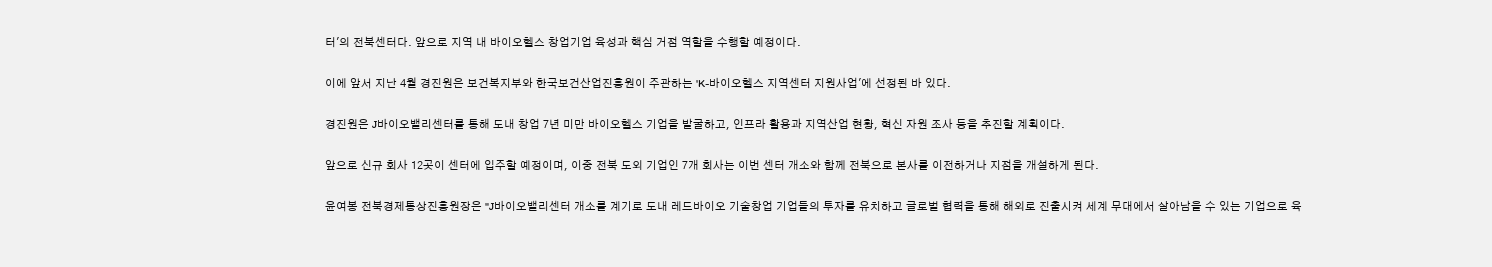터'의 전북센터다. 앞으로 지역 내 바이오헬스 창업기업 육성과 핵심 거점 역할을 수행할 예정이다.

이에 앞서 지난 4월 경진원은 보건복지부와 한국보건산업진흥원이 주관하는 'K-바이오헬스 지역센터 지원사업'에 선정된 바 있다.

경진원은 J바이오밸리센터를 통해 도내 창업 7년 미만 바이오헬스 기업을 발굴하고, 인프라 활용과 지역산업 현황, 혁신 자원 조사 등을 추진할 계획이다.

앞으로 신규 회사 12곳이 센터에 입주할 예정이며, 이중 전북 도외 기업인 7개 회사는 이번 센터 개소와 함께 전북으로 본사를 이전하거나 지점을 개설하게 된다.

윤여봉 전북경제통상진흥원장은 "J바이오밸리센터 개소를 계기로 도내 레드바이오 기술창업 기업들의 투자를 유치하고 글로벌 협력을 통해 해외로 진출시켜 세계 무대에서 살아남을 수 있는 기업으로 육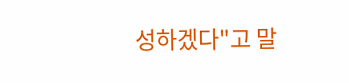성하겠다"고 말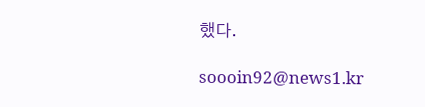했다.

soooin92@news1.kr